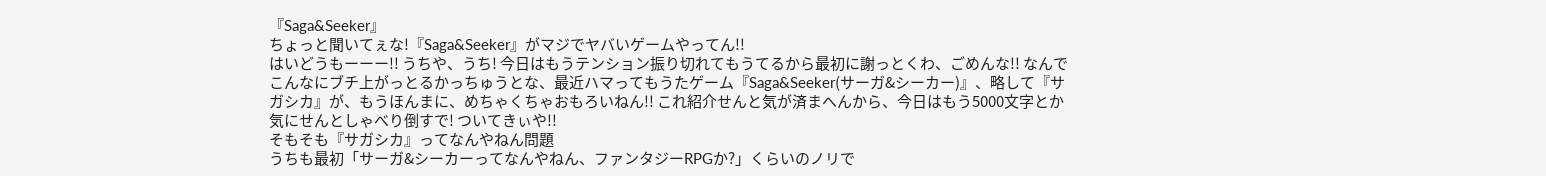『Saga&Seeker』
ちょっと聞いてぇな!『Saga&Seeker』がマジでヤバいゲームやってん!!
はいどうもーーー!! うちや、うち! 今日はもうテンション振り切れてもうてるから最初に謝っとくわ、ごめんな!! なんでこんなにブチ上がっとるかっちゅうとな、最近ハマってもうたゲーム『Saga&Seeker(サーガ&シーカー)』、略して『サガシカ』が、もうほんまに、めちゃくちゃおもろいねん!! これ紹介せんと気が済まへんから、今日はもう5000文字とか気にせんとしゃべり倒すで! ついてきぃや!!
そもそも『サガシカ』ってなんやねん問題
うちも最初「サーガ&シーカーってなんやねん、ファンタジーRPGか?」くらいのノリで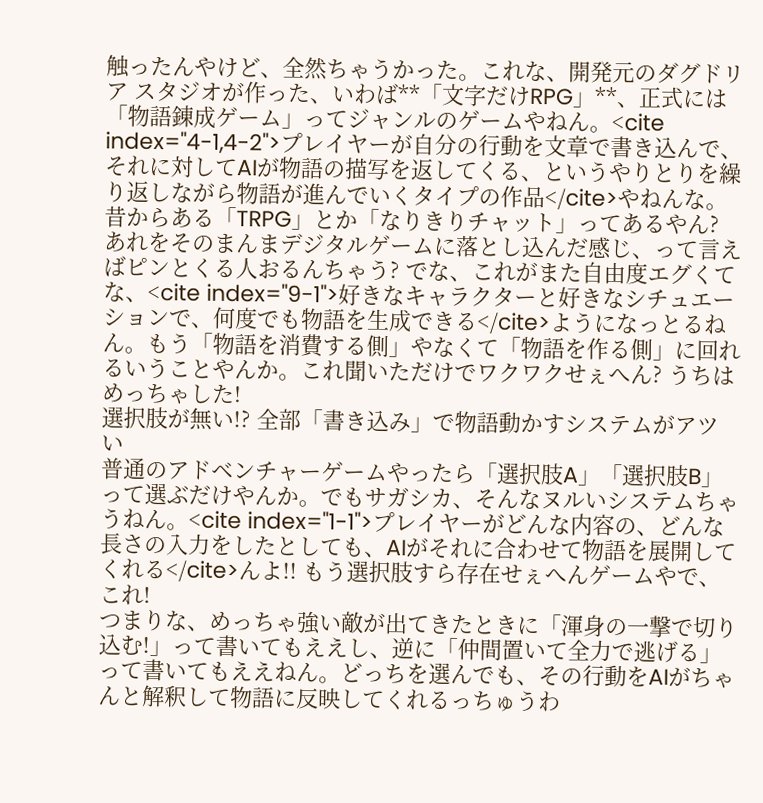触ったんやけど、全然ちゃうかった。これな、開発元のダグドリア スタジオが作った、いわば**「文字だけRPG」**、正式には「物語錬成ゲーム」ってジャンルのゲームやねん。<cite index="4-1,4-2">プレイヤーが自分の行動を文章で書き込んで、それに対してAIが物語の描写を返してくる、というやりとりを繰り返しながら物語が進んでいくタイプの作品</cite>やねんな。
昔からある「TRPG」とか「なりきりチャット」ってあるやん? あれをそのまんまデジタルゲームに落とし込んだ感じ、って言えばピンとくる人おるんちゃう? でな、これがまた自由度エグくてな、<cite index="9-1">好きなキャラクターと好きなシチュエーションで、何度でも物語を生成できる</cite>ようになっとるねん。もう「物語を消費する側」やなくて「物語を作る側」に回れるいうことやんか。これ聞いただけでワクワクせぇへん? うちはめっちゃした!
選択肢が無い!? 全部「書き込み」で物語動かすシステムがアツい
普通のアドベンチャーゲームやったら「選択肢A」「選択肢B」って選ぶだけやんか。でもサガシカ、そんなヌルいシステムちゃうねん。<cite index="1-1">プレイヤーがどんな内容の、どんな長さの入力をしたとしても、AIがそれに合わせて物語を展開してくれる</cite>んよ!! もう選択肢すら存在せぇへんゲームやで、これ!
つまりな、めっちゃ強い敵が出てきたときに「渾身の一撃で切り込む!」って書いてもええし、逆に「仲間置いて全力で逃げる」って書いてもええねん。どっちを選んでも、その行動をAIがちゃんと解釈して物語に反映してくれるっちゅうわ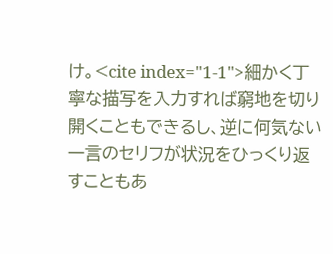け。<cite index="1-1">細かく丁寧な描写を入力すれば窮地を切り開くこともできるし、逆に何気ない一言のセリフが状況をひっくり返すこともあ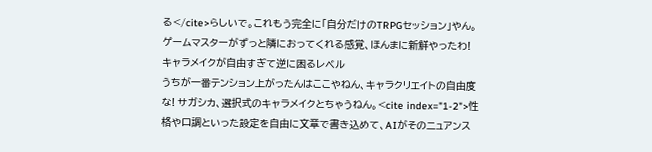る</cite>らしいで。これもう完全に「自分だけのTRPGセッション」やん。ゲームマスターがずっと隣におってくれる感覚、ほんまに新鮮やったわ!
キャラメイクが自由すぎて逆に困るレベル
うちが一番テンション上がったんはここやねん、キャラクリエイトの自由度な! サガシカ、選択式のキャラメイクとちゃうねん。<cite index="1-2">性格や口調といった設定を自由に文章で書き込めて、AIがそのニュアンス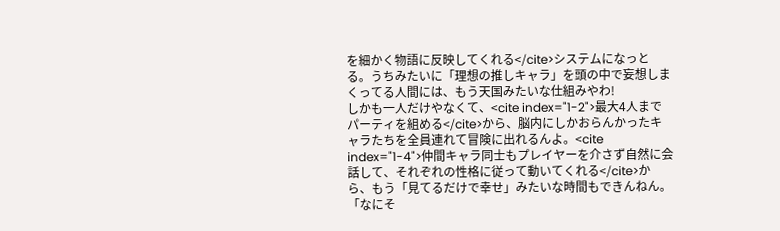を細かく物語に反映してくれる</cite>システムになっとる。うちみたいに「理想の推しキャラ」を頭の中で妄想しまくってる人間には、もう天国みたいな仕組みやわ!
しかも一人だけやなくて、<cite index="1-2">最大4人までパーティを組める</cite>から、脳内にしかおらんかったキャラたちを全員連れて冒険に出れるんよ。<cite index="1-4">仲間キャラ同士もプレイヤーを介さず自然に会話して、それぞれの性格に従って動いてくれる</cite>から、もう「見てるだけで幸せ」みたいな時間もできんねん。「なにそ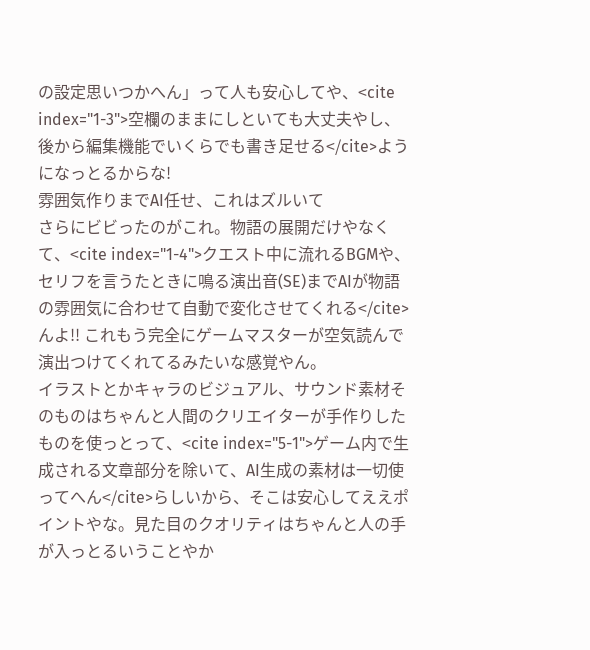の設定思いつかへん」って人も安心してや、<cite index="1-3">空欄のままにしといても大丈夫やし、後から編集機能でいくらでも書き足せる</cite>ようになっとるからな!
雰囲気作りまでAI任せ、これはズルいて
さらにビビったのがこれ。物語の展開だけやなくて、<cite index="1-4">クエスト中に流れるBGMや、セリフを言うたときに鳴る演出音(SE)までAIが物語の雰囲気に合わせて自動で変化させてくれる</cite>んよ!! これもう完全にゲームマスターが空気読んで演出つけてくれてるみたいな感覚やん。
イラストとかキャラのビジュアル、サウンド素材そのものはちゃんと人間のクリエイターが手作りしたものを使っとって、<cite index="5-1">ゲーム内で生成される文章部分を除いて、AI生成の素材は一切使ってへん</cite>らしいから、そこは安心してええポイントやな。見た目のクオリティはちゃんと人の手が入っとるいうことやか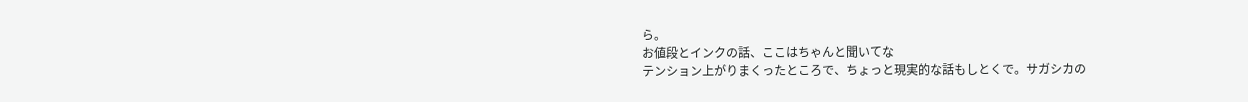ら。
お値段とインクの話、ここはちゃんと聞いてな
テンション上がりまくったところで、ちょっと現実的な話もしとくで。サガシカの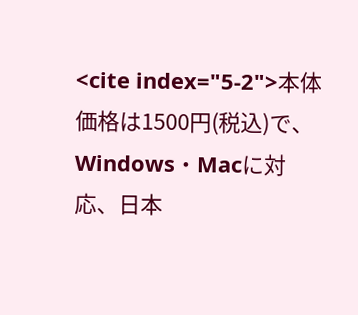<cite index="5-2">本体価格は1500円(税込)で、Windows・Macに対応、日本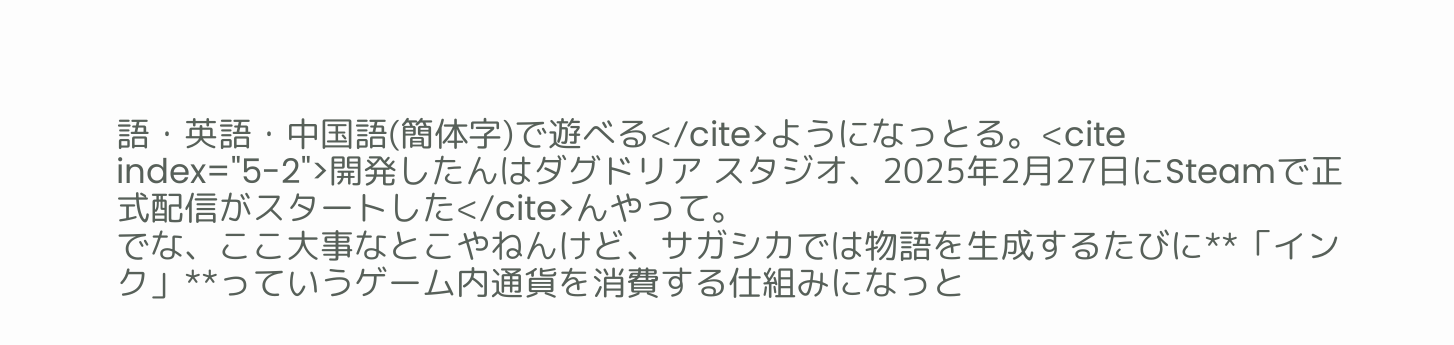語・英語・中国語(簡体字)で遊べる</cite>ようになっとる。<cite index="5-2">開発したんはダグドリア スタジオ、2025年2月27日にSteamで正式配信がスタートした</cite>んやって。
でな、ここ大事なとこやねんけど、サガシカでは物語を生成するたびに**「インク」**っていうゲーム内通貨を消費する仕組みになっと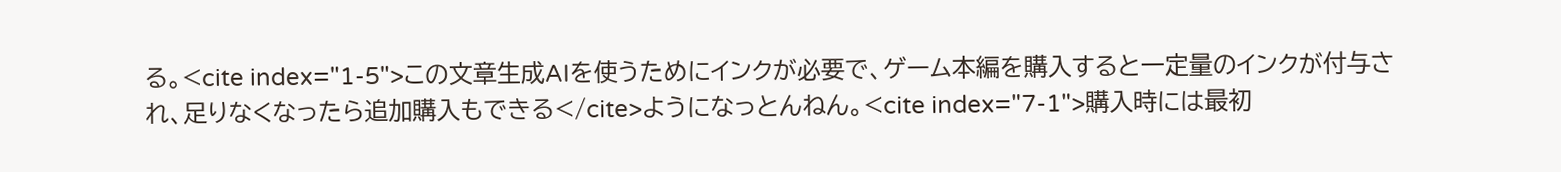る。<cite index="1-5">この文章生成AIを使うためにインクが必要で、ゲーム本編を購入すると一定量のインクが付与され、足りなくなったら追加購入もできる</cite>ようになっとんねん。<cite index="7-1">購入時には最初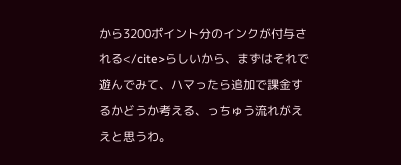から3200ポイント分のインクが付与される</cite>らしいから、まずはそれで遊んでみて、ハマったら追加で課金するかどうか考える、っちゅう流れがええと思うわ。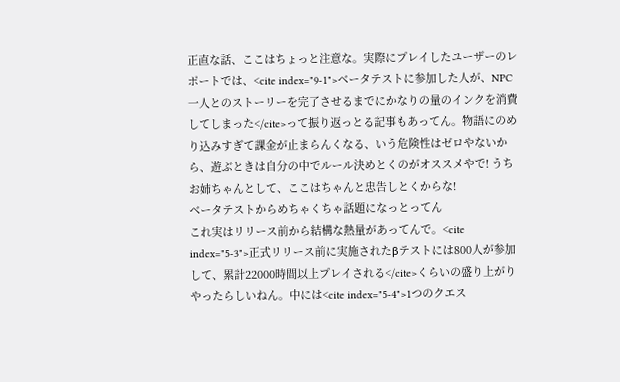正直な話、ここはちょっと注意な。実際にプレイしたユーザーのレポートでは、<cite index="9-1">ベータテストに参加した人が、NPC一人とのストーリーを完了させるまでにかなりの量のインクを消費してしまった</cite>って振り返っとる記事もあってん。物語にのめり込みすぎて課金が止まらんくなる、いう危険性はゼロやないから、遊ぶときは自分の中でルール決めとくのがオススメやで! うちお姉ちゃんとして、ここはちゃんと忠告しとくからな!
ベータテストからめちゃくちゃ話題になっとってん
これ実はリリース前から結構な熱量があってんで。<cite index="5-3">正式リリース前に実施されたβテストには800人が参加して、累計22000時間以上プレイされる</cite>くらいの盛り上がりやったらしいねん。中には<cite index="5-4">1つのクエス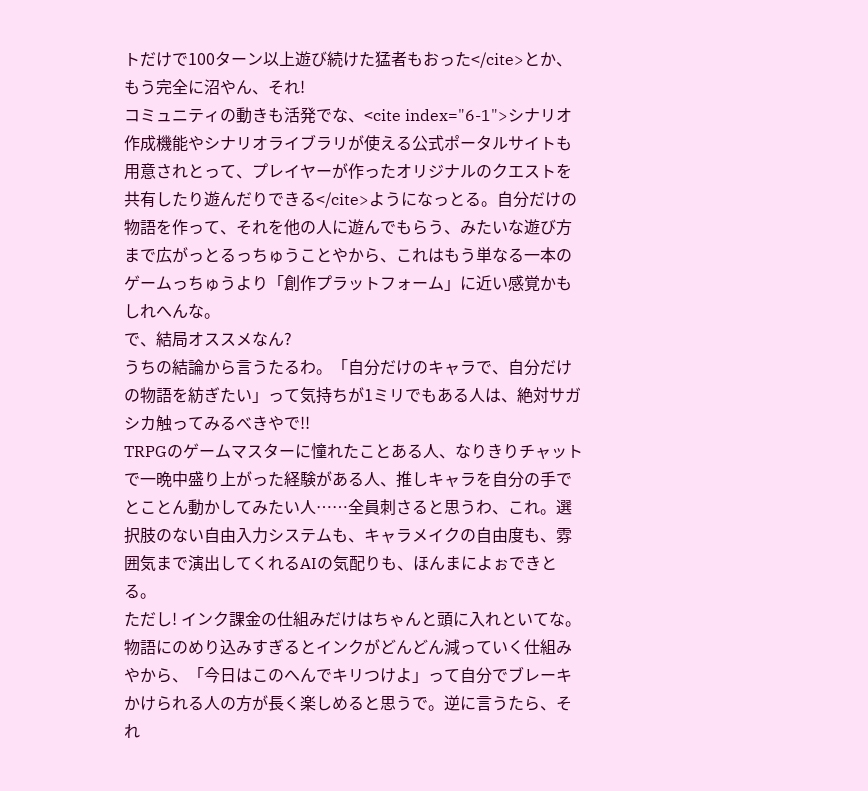トだけで100ターン以上遊び続けた猛者もおった</cite>とか、もう完全に沼やん、それ!
コミュニティの動きも活発でな、<cite index="6-1">シナリオ作成機能やシナリオライブラリが使える公式ポータルサイトも用意されとって、プレイヤーが作ったオリジナルのクエストを共有したり遊んだりできる</cite>ようになっとる。自分だけの物語を作って、それを他の人に遊んでもらう、みたいな遊び方まで広がっとるっちゅうことやから、これはもう単なる一本のゲームっちゅうより「創作プラットフォーム」に近い感覚かもしれへんな。
で、結局オススメなん?
うちの結論から言うたるわ。「自分だけのキャラで、自分だけの物語を紡ぎたい」って気持ちが1ミリでもある人は、絶対サガシカ触ってみるべきやで!!
TRPGのゲームマスターに憧れたことある人、なりきりチャットで一晩中盛り上がった経験がある人、推しキャラを自分の手でとことん動かしてみたい人……全員刺さると思うわ、これ。選択肢のない自由入力システムも、キャラメイクの自由度も、雰囲気まで演出してくれるAIの気配りも、ほんまによぉできとる。
ただし! インク課金の仕組みだけはちゃんと頭に入れといてな。物語にのめり込みすぎるとインクがどんどん減っていく仕組みやから、「今日はこのへんでキリつけよ」って自分でブレーキかけられる人の方が長く楽しめると思うで。逆に言うたら、それ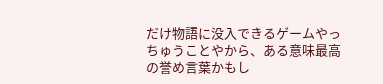だけ物語に没入できるゲームやっちゅうことやから、ある意味最高の誉め言葉かもし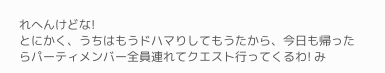れへんけどな!
とにかく、うちはもうドハマりしてもうたから、今日も帰ったらパーティメンバー全員連れてクエスト行ってくるわ! み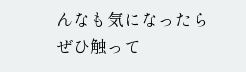んなも気になったらぜひ触って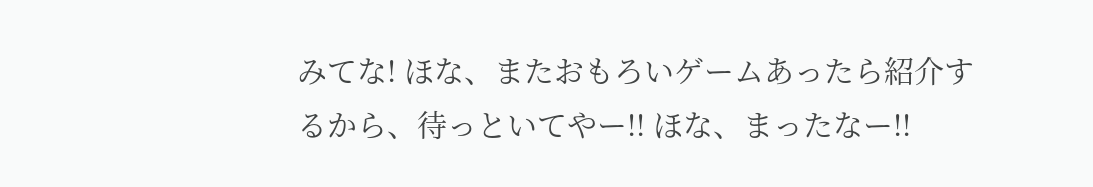みてな! ほな、またおもろいゲームあったら紹介するから、待っといてやー!! ほな、まったなー!!